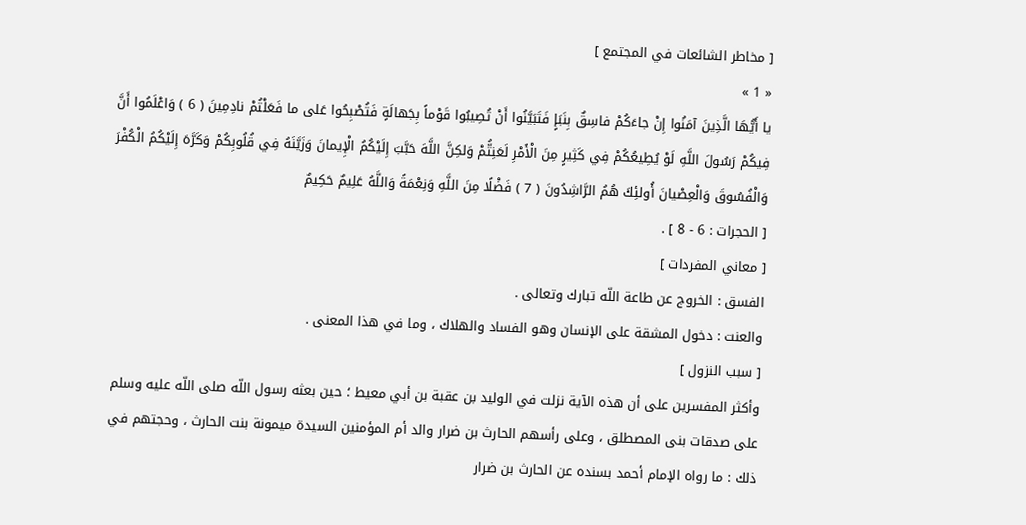[ مخاطر الشائعات في المجتمع ]
« 1 »
يا أَيُّهَا الَّذِينَ آمَنُوا إِنْ جاءَكُمْ فاسِقٌ بِنَبَإٍ فَتَبَيَّنُوا أَنْ تُصِيبُوا قَوْماً بِجَهالَةٍ فَتُصْبِحُوا عَلى ما فَعَلْتُمْ نادِمِينَ ( 6 ) وَاعْلَمُوا أَنَّ فِيكُمْ رَسُولَ اللَّهِ لَوْ يُطِيعُكُمْ فِي كَثِيرٍ مِنَ الْأَمْرِ لَعَنِتُّمْ وَلكِنَّ اللَّهَ حَبَّبَ إِلَيْكُمُ الْإِيمانَ وَزَيَّنَهُ فِي قُلُوبِكُمْ وَكَرَّهَ إِلَيْكُمُ الْكُفْرَ وَالْفُسُوقَ وَالْعِصْيانَ أُولئِكَ هُمُ الرَّاشِدُونَ ( 7 ) فَضْلًا مِنَ اللَّهِ وَنِعْمَةً وَاللَّهُ عَلِيمٌ حَكِيمٌ
[ الحجرات : 6 - 8 ] .
[ معاني المفردات ]
الفسق : الخروج عن طاعة اللّه تبارك وتعالى .
والعنت : دخول المشقة على الإنسان وهو الفساد والهلاك ، وما في هذا المعنى .
[ سبب النزول ]
وأكثر المفسرين على أن هذه الآية نزلت في الوليد بن عقبة بن أبي معيط ؛ حين بعثه رسول اللّه صلى اللّه عليه وسلم على صدقات بنى المصطلق ، وعلى رأسهم الحارث بن ضرار والد أم المؤمنين السيدة ميمونة بنت الحارث ، وحجتهم في ذلك : ما رواه الإمام أحمد بسنده عن الحارث بن ضرار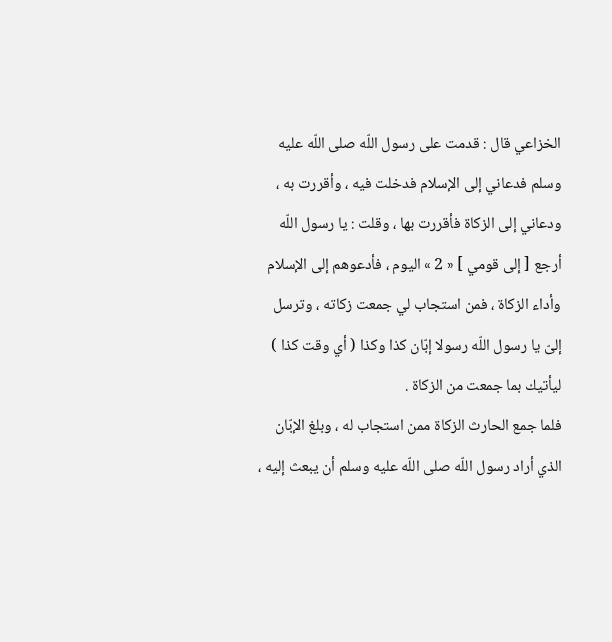الخزاعي قال : قدمت على رسول اللّه صلى اللّه عليه وسلم فدعاني إلى الإسلام فدخلت فيه ، وأقررت به ، ودعاني إلى الزكاة فأقررت بها ، وقلت : يا رسول اللّه أرجع [ إلى قومي ] « 2 » اليوم ، فأدعوهم إلى الإسلام وأداء الزكاة ، فمن استجاب لي جمعت زكاته ، وترسل إلىّ يا رسول اللّه رسولا إبّان كذا وكذا ( أي وقت كذا ) ليأتيك بما جمعت من الزكاة .
فلما جمع الحارث الزكاة ممن استجاب له ، وبلغ الإبّان الذي أراد رسول اللّه صلى اللّه عليه وسلم أن يبعث إليه ،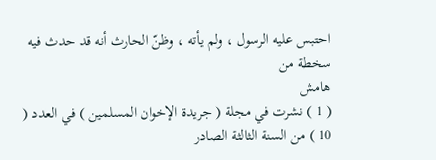احتبس عليه الرسول ، ولم يأته ، وظنّ الحارث أنه قد حدث فيه سخطة من
هامش
( 1 ) نشرت في مجلة ( جريدة الإخوان المسلمين ) في العدد ( 10 ) من السنة الثالثة الصادر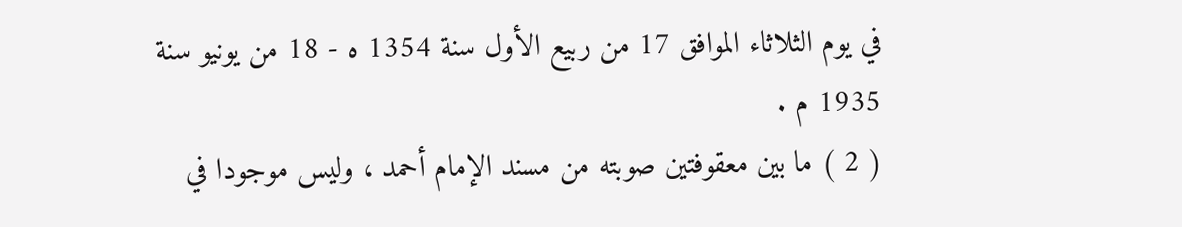في يوم الثلاثاء الموافق 17 من ربيع الأول سنة 1354 ه - 18 من يونيو سنة 1935 م .
( 2 ) ما بين معقوفتين صوبته من مسند الإمام أحمد ، وليس موجودا في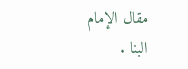مقال الإمام البنا .